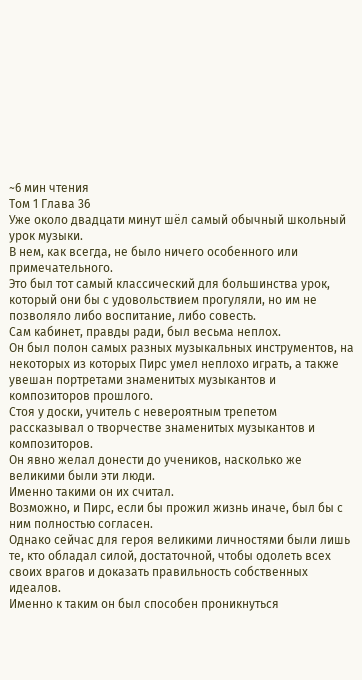~6 мин чтения
Том 1 Глава 36
Уже около двадцати минут шёл самый обычный школьный урок музыки.
В нем, как всегда, не было ничего особенного или примечательного.
Это был тот самый классический для большинства урок, который они бы с удовольствием прогуляли, но им не позволяло либо воспитание, либо совесть.
Сам кабинет, правды ради, был весьма неплох.
Он был полон самых разных музыкальных инструментов, на некоторых из которых Пирс умел неплохо играть, а также увешан портретами знаменитых музыкантов и композиторов прошлого.
Стоя у доски, учитель с невероятным трепетом рассказывал о творчестве знаменитых музыкантов и композиторов.
Он явно желал донести до учеников, насколько же великими были эти люди.
Именно такими он их считал.
Возможно, и Пирс, если бы прожил жизнь иначе, был бы с ним полностью согласен.
Однако сейчас для героя великими личностями были лишь те, кто обладал силой, достаточной, чтобы одолеть всех своих врагов и доказать правильность собственных идеалов.
Именно к таким он был способен проникнуться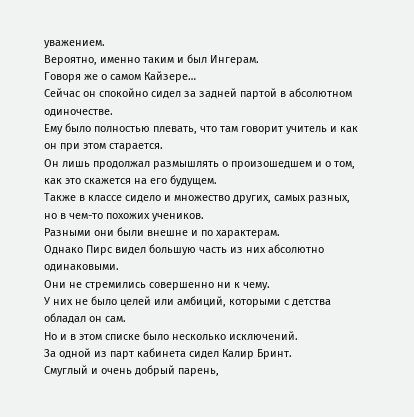уважением.
Вероятно, именно таким и был Ингерам.
Говоря же о самом Кайзере…
Сейчас он спокойно сидел за задней партой в абсолютном одиночестве.
Ему было полностью плевать, что там говорит учитель и как он при этом старается.
Он лишь продолжал размышлять о произошедшем и о том, как это скажется на его будущем.
Также в классе сидело и множество других, самых разных, но в чем-то похожих учеников.
Разными они были внешне и по характерам.
Однако Пирс видел большую часть из них абсолютно одинаковыми.
Они не стремились совершенно ни к чему.
У них не было целей или амбиций, которыми с детства обладал он сам.
Но и в этом списке было несколько исключений.
За одной из парт кабинета сидел Калир Бринт.
Смуглый и очень добрый парень,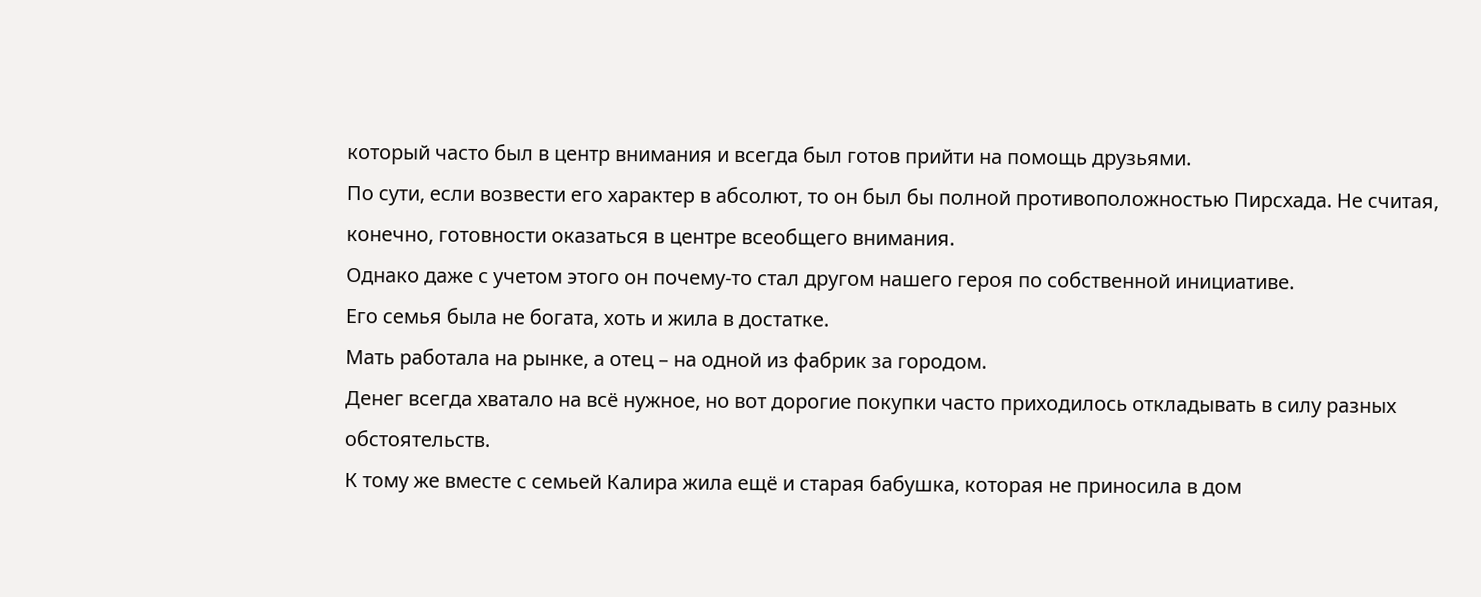который часто был в центр внимания и всегда был готов прийти на помощь друзьями.
По сути, если возвести его характер в абсолют, то он был бы полной противоположностью Пирсхада. Не считая, конечно, готовности оказаться в центре всеобщего внимания.
Однако даже с учетом этого он почему-то стал другом нашего героя по собственной инициативе.
Его семья была не богата, хоть и жила в достатке.
Мать работала на рынке, а отец – на одной из фабрик за городом.
Денег всегда хватало на всё нужное, но вот дорогие покупки часто приходилось откладывать в силу разных обстоятельств.
К тому же вместе с семьей Калира жила ещё и старая бабушка, которая не приносила в дом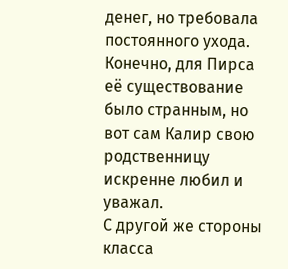денег, но требовала постоянного ухода.
Конечно, для Пирса её существование было странным, но вот сам Калир свою родственницу искренне любил и уважал.
С другой же стороны класса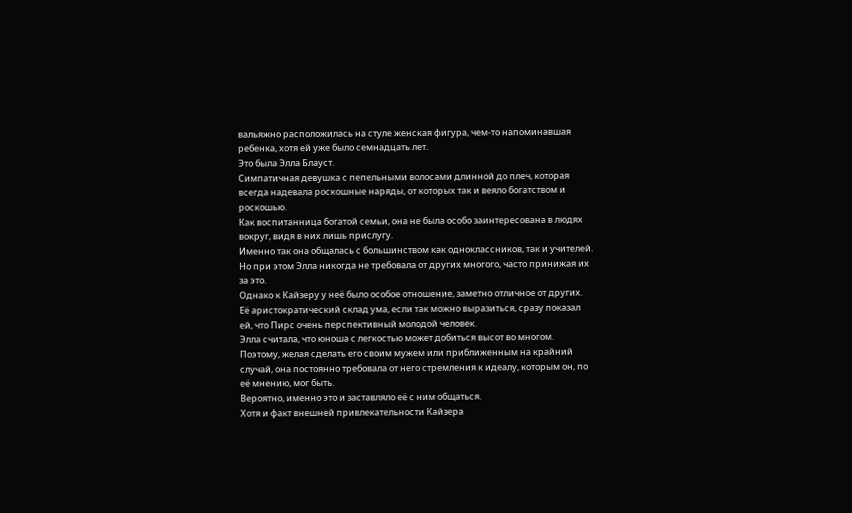вальяжно расположилась на стуле женская фигура, чем-то напоминавшая ребенка, хотя ей уже было семнадцать лет.
Это была Элла Блауст.
Симпатичная девушка с пепельными волосами длинной до плеч, которая всегда надевала роскошные наряды, от которых так и веяло богатством и роскошью.
Как воспитанница богатой семьи, она не была особо заинтересована в людях вокруг, видя в них лишь прислугу.
Именно так она общалась с большинством как одноклассников, так и учителей.
Но при этом Элла никогда не требовала от других многого, часто принижая их за это.
Однако к Кайзеру у неё было особое отношение, заметно отличное от других.
Её аристократический склад ума, если так можно выразиться, сразу показал ей, что Пирс очень перспективный молодой человек.
Элла считала, что юноша с легкостью может добиться высот во многом.
Поэтому, желая сделать его своим мужем или приближенным на крайний случай, она постоянно требовала от него стремления к идеалу, которым он, по её мнению, мог быть.
Вероятно, именно это и заставляло её с ним общаться.
Хотя и факт внешней привлекательности Кайзера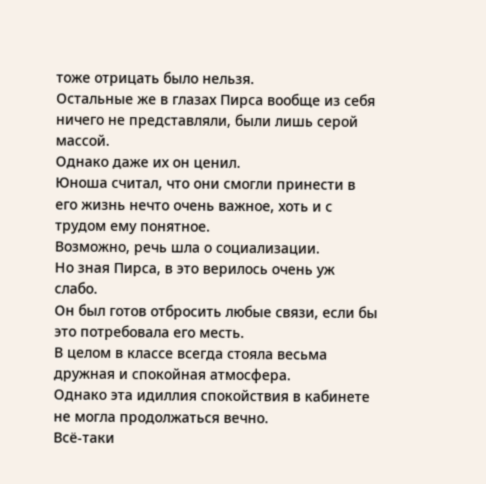тоже отрицать было нельзя.
Остальные же в глазах Пирса вообще из себя ничего не представляли, были лишь серой массой.
Однако даже их он ценил.
Юноша считал, что они смогли принести в его жизнь нечто очень важное, хоть и с трудом ему понятное.
Возможно, речь шла о социализации.
Но зная Пирса, в это верилось очень уж слабо.
Он был готов отбросить любые связи, если бы это потребовала его месть.
В целом в классе всегда стояла весьма дружная и спокойная атмосфера.
Однако эта идиллия спокойствия в кабинете не могла продолжаться вечно.
Всё-таки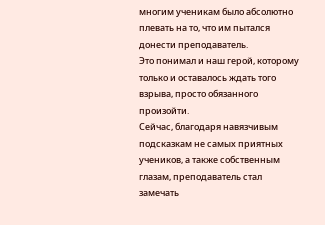многим ученикам было абсолютно плевать на то, что им пытался донести преподаватель.
Это понимал и наш герой, которому только и оставалось ждать того взрыва, просто обязанного произойти.
Сейчас, благодаря навязчивым подсказкам не самых приятных учеников, а также собственным глазам, преподаватель стал замечать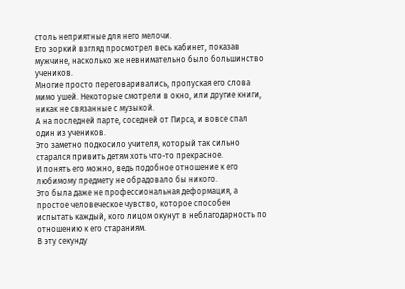столь неприятные для него мелочи.
Его зоркий взгляд просмотрел весь кабинет, показав мужчине, насколько же невнимательно было большинство учеников.
Многие просто переговаривались, пропуская его слова мимо ушей. Некоторые смотрели в окно, или другие книги, никак не связанные с музыкой.
А на последней парте, соседней от Пирса, и вовсе спал один из учеников.
Это заметно подкосило учителя, который так сильно старался привить детям хоть что-то прекрасное.
И понять его можно, ведь подобное отношение к его любимому предмету не обрадовало бы никого.
Это была даже не профессиональная деформация, а простое человеческое чувство, которое способен испытать каждый, кого лицом окунут в неблагодарность по отношению к его стараниям.
В эту секунду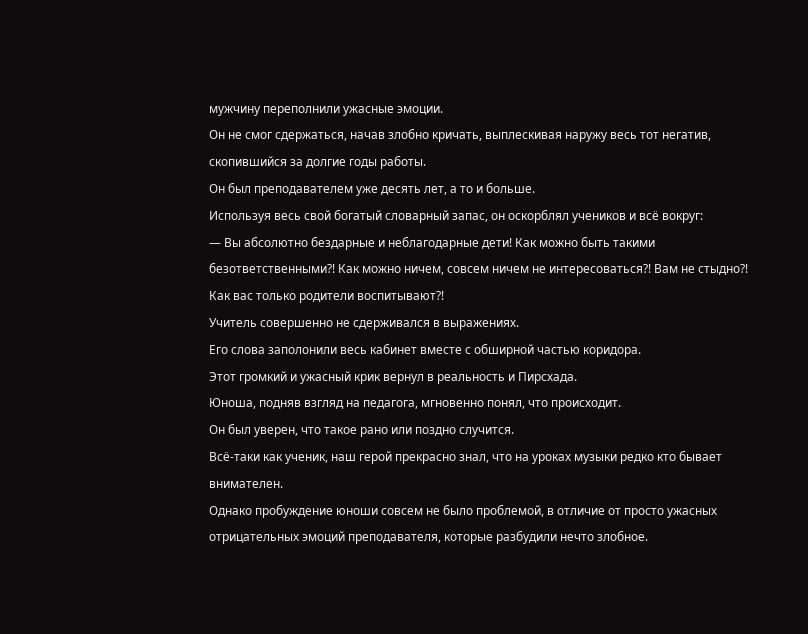мужчину переполнили ужасные эмоции.
Он не смог сдержаться, начав злобно кричать, выплескивая наружу весь тот негатив, скопившийся за долгие годы работы.
Он был преподавателем уже десять лет, а то и больше.
Используя весь свой богатый словарный запас, он оскорблял учеников и всё вокруг:
— Вы абсолютно бездарные и неблагодарные дети! Как можно быть такими безответственными?! Как можно ничем, совсем ничем не интересоваться?! Вам не стыдно?! Как вас только родители воспитывают?!
Учитель совершенно не сдерживался в выражениях.
Его слова заполонили весь кабинет вместе с обширной частью коридора.
Этот громкий и ужасный крик вернул в реальность и Пирсхада.
Юноша, подняв взгляд на педагога, мгновенно понял, что происходит.
Он был уверен, что такое рано или поздно случится.
Всё-таки как ученик, наш герой прекрасно знал, что на уроках музыки редко кто бывает внимателен.
Однако пробуждение юноши совсем не было проблемой, в отличие от просто ужасных отрицательных эмоций преподавателя, которые разбудили нечто злобное.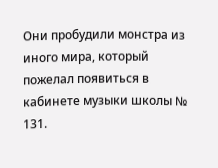Они пробудили монстра из иного мира, который пожелал появиться в кабинете музыки школы № 131.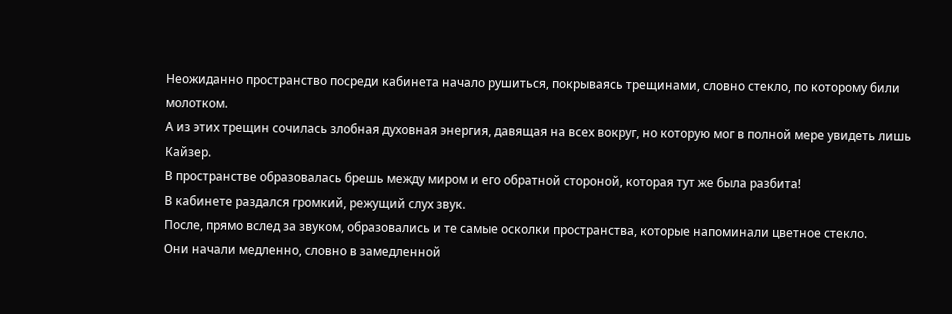Неожиданно пространство посреди кабинета начало рушиться, покрываясь трещинами, словно стекло, по которому били молотком.
А из этих трещин сочилась злобная духовная энергия, давящая на всех вокруг, но которую мог в полной мере увидеть лишь Кайзер.
В пространстве образовалась брешь между миром и его обратной стороной, которая тут же была разбита!
В кабинете раздался громкий, режущий слух звук.
После, прямо вслед за звуком, образовались и те самые осколки пространства, которые напоминали цветное стекло.
Они начали медленно, словно в замедленной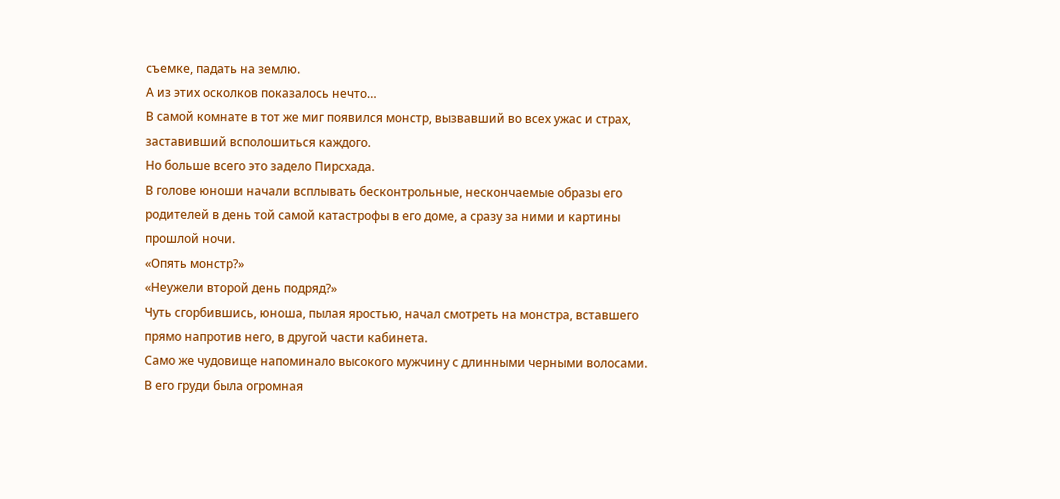съемке, падать на землю.
А из этих осколков показалось нечто…
В самой комнате в тот же миг появился монстр, вызвавший во всех ужас и страх, заставивший всполошиться каждого.
Но больше всего это задело Пирсхада.
В голове юноши начали всплывать бесконтрольные, нескончаемые образы его родителей в день той самой катастрофы в его доме, а сразу за ними и картины прошлой ночи.
«Опять монстр?»
«Неужели второй день подряд?»
Чуть сгорбившись, юноша, пылая яростью, начал смотреть на монстра, вставшего прямо напротив него, в другой части кабинета.
Само же чудовище напоминало высокого мужчину с длинными черными волосами.
В его груди была огромная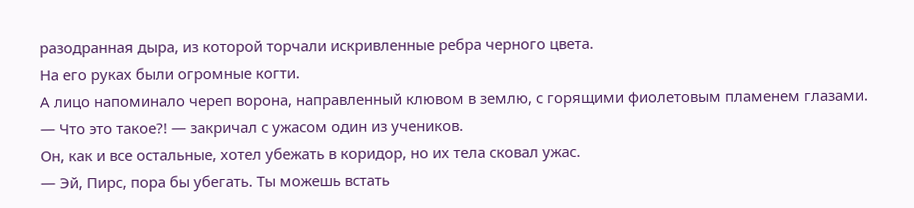разодранная дыра, из которой торчали искривленные ребра черного цвета.
На его руках были огромные когти.
А лицо напоминало череп ворона, направленный клювом в землю, с горящими фиолетовым пламенем глазами.
— Что это такое?! — закричал с ужасом один из учеников.
Он, как и все остальные, хотел убежать в коридор, но их тела сковал ужас.
— Эй, Пирс, пора бы убегать. Ты можешь встать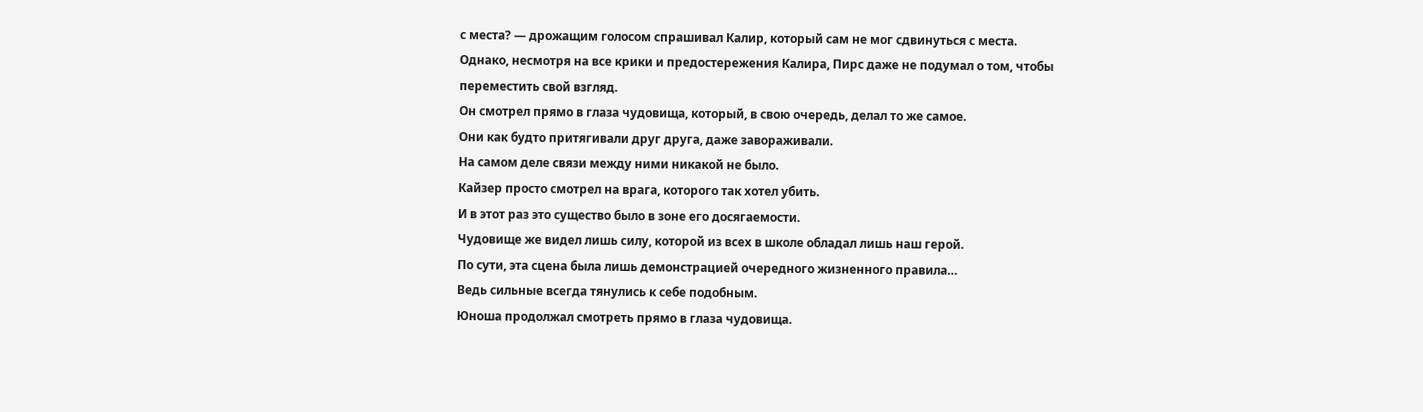с места? — дрожащим голосом спрашивал Калир, который сам не мог сдвинуться с места.
Однако, несмотря на все крики и предостережения Калира, Пирс даже не подумал о том, чтобы переместить свой взгляд.
Он смотрел прямо в глаза чудовища, который, в свою очередь, делал то же самое.
Они как будто притягивали друг друга, даже завораживали.
На самом деле связи между ними никакой не было.
Кайзер просто смотрел на врага, которого так хотел убить.
И в этот раз это существо было в зоне его досягаемости.
Чудовище же видел лишь силу, которой из всех в школе обладал лишь наш герой.
По сути, эта сцена была лишь демонстрацией очередного жизненного правила…
Ведь сильные всегда тянулись к себе подобным.
Юноша продолжал смотреть прямо в глаза чудовища.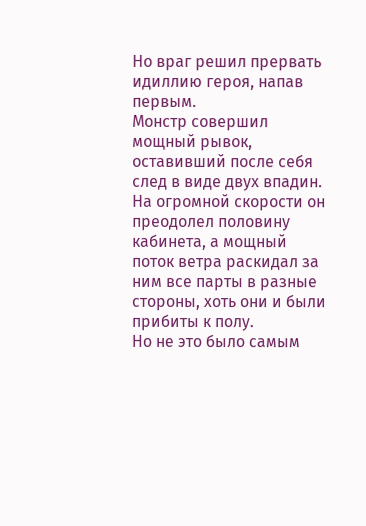Но враг решил прервать идиллию героя, напав первым.
Монстр совершил мощный рывок, оставивший после себя след в виде двух впадин.
На огромной скорости он преодолел половину кабинета, а мощный поток ветра раскидал за ним все парты в разные стороны, хоть они и были прибиты к полу.
Но не это было самым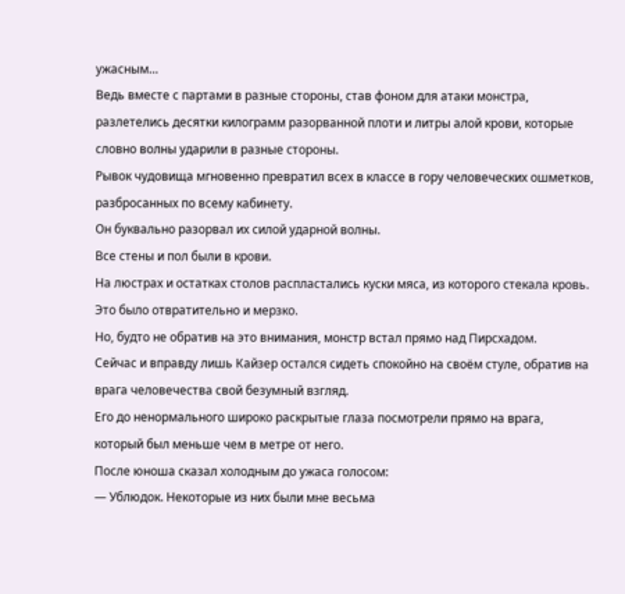ужасным…
Ведь вместе с партами в разные стороны, став фоном для атаки монстра, разлетелись десятки килограмм разорванной плоти и литры алой крови, которые словно волны ударили в разные стороны.
Рывок чудовища мгновенно превратил всех в классе в гору человеческих ошметков, разбросанных по всему кабинету.
Он буквально разорвал их силой ударной волны.
Все стены и пол были в крови.
На люстрах и остатках столов распластались куски мяса, из которого стекала кровь.
Это было отвратительно и мерзко.
Но, будто не обратив на это внимания, монстр встал прямо над Пирсхадом.
Сейчас и вправду лишь Кайзер остался сидеть спокойно на своём стуле, обратив на врага человечества свой безумный взгляд.
Его до ненормального широко раскрытые глаза посмотрели прямо на врага, который был меньше чем в метре от него.
После юноша сказал холодным до ужаса голосом:
— Ублюдок. Некоторые из них были мне весьма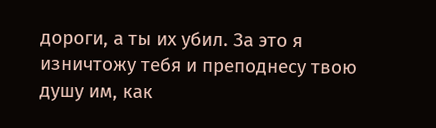дороги, а ты их убил. За это я изничтожу тебя и преподнесу твою душу им, как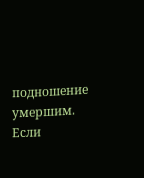подношение умершим.
Если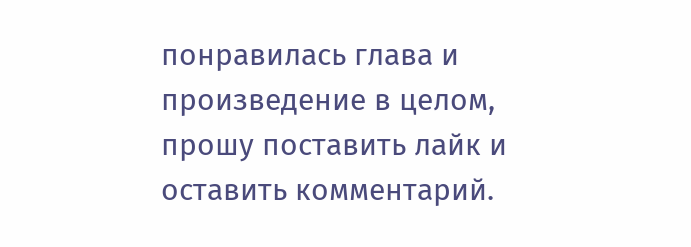понравилась глава и произведение в целом, прошу поставить лайк и оставить комментарий.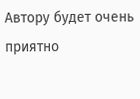Автору будет очень приятно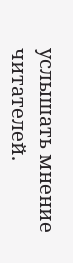услышать мнение читателей.